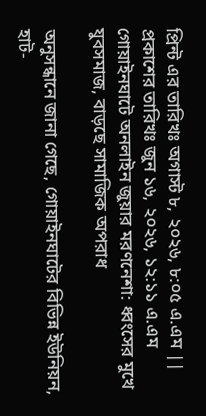প্রিন্ট এর তারিখঃ অগাস্ট ৮, ২০২৬, ৮:০৫ এ.এম || প্রকাশের তারিখঃ জুন ১৬, ২০২৬, ১২:১১ এ.এম
গোয়াইনঘাটে অনলাইন জুয়ার মরণনেশা: ধ্বংসের মুখে যুবসমাজ, বাড়ছে সামাজিক অপরাধ

অনুসন্ধানে জানা গেছে, গোয়াইনঘাটের বিভিন্ন ইউনিয়ন, হাট-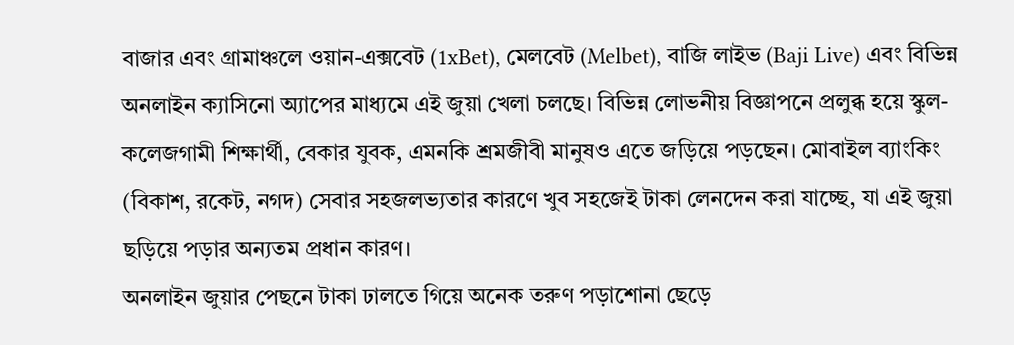বাজার এবং গ্রামাঞ্চলে ওয়ান-এক্সবেট (1xBet), মেলবেট (Melbet), বাজি লাইভ (Baji Live) এবং বিভিন্ন অনলাইন ক্যাসিনো অ্যাপের মাধ্যমে এই জুয়া খেলা চলছে। বিভিন্ন লোভনীয় বিজ্ঞাপনে প্রলুব্ধ হয়ে স্কুল-কলেজগামী শিক্ষার্থী, বেকার যুবক, এমনকি শ্রমজীবী মানুষও এতে জড়িয়ে পড়ছেন। মোবাইল ব্যাংকিং (বিকাশ, রকেট, নগদ) সেবার সহজলভ্যতার কারণে খুব সহজেই টাকা লেনদেন করা যাচ্ছে, যা এই জুয়া ছড়িয়ে পড়ার অন্যতম প্রধান কারণ।
অনলাইন জুয়ার পেছনে টাকা ঢালতে গিয়ে অনেক তরুণ পড়াশোনা ছেড়ে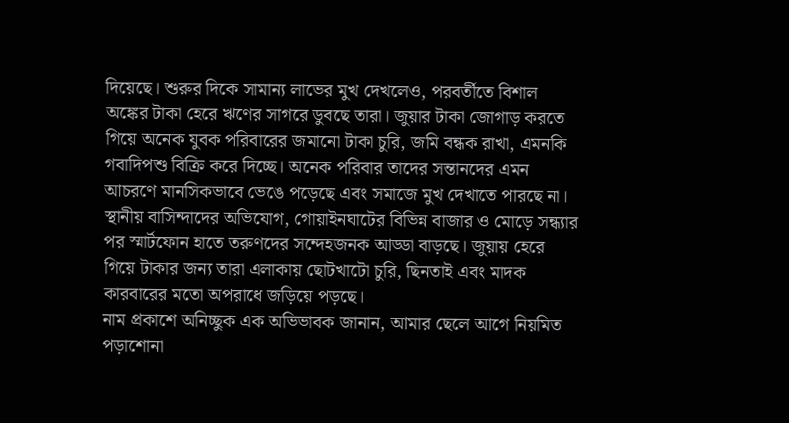দিয়েছে। শুরুর দিকে সামান্য লাভের মুখ দেখলেও, পরবর্তীতে বিশাল অঙ্কের টাকা হেরে ঋণের সাগরে ডুবছে তারা। জুয়ার টাকা জোগাড় করতে গিয়ে অনেক যুবক পরিবারের জমানো টাকা চুরি, জমি বন্ধক রাখা, এমনকি গবাদিপশু বিক্রি করে দিচ্ছে। অনেক পরিবার তাদের সন্তানদের এমন আচরণে মানসিকভাবে ভেঙে পড়েছে এবং সমাজে মুখ দেখাতে পারছে না।
স্থানীয় বাসিন্দাদের অভিযোগ, গোয়াইনঘাটের বিভিন্ন বাজার ও মোড়ে সন্ধ্যার পর স্মার্টফোন হাতে তরুণদের সন্দেহজনক আড্ডা বাড়ছে। জুয়ায় হেরে গিয়ে টাকার জন্য তারা এলাকায় ছোটখাটো চুরি, ছিনতাই এবং মাদক কারবারের মতো অপরাধে জড়িয়ে পড়ছে।
নাম প্রকাশে অনিচ্ছুক এক অভিভাবক জানান, আমার ছেলে আগে নিয়মিত পড়াশোনা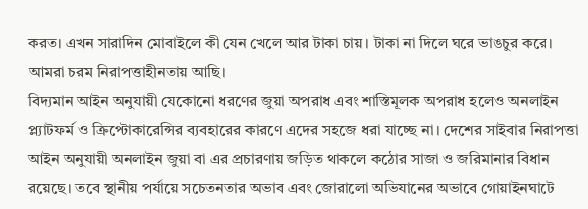করত। এখন সারাদিন মোবাইলে কী যেন খেলে আর টাকা চায়। টাকা না দিলে ঘরে ভাঙচুর করে। আমরা চরম নিরাপত্তাহীনতায় আছি।
বিদ্যমান আইন অনুযায়ী যেকোনো ধরণের জুয়া অপরাধ এবং শাস্তিমূলক অপরাধ হলেও অনলাইন প্ল্যাটফর্ম ও ক্রিপ্টোকারেন্সির ব্যবহারের কারণে এদের সহজে ধরা যাচ্ছে না। দেশের সাইবার নিরাপত্তা আইন অনুযায়ী অনলাইন জুয়া বা এর প্রচারণায় জড়িত থাকলে কঠোর সাজা ও জরিমানার বিধান রয়েছে। তবে স্থানীয় পর্যায়ে সচেতনতার অভাব এবং জোরালো অভিযানের অভাবে গোয়াইনঘাটে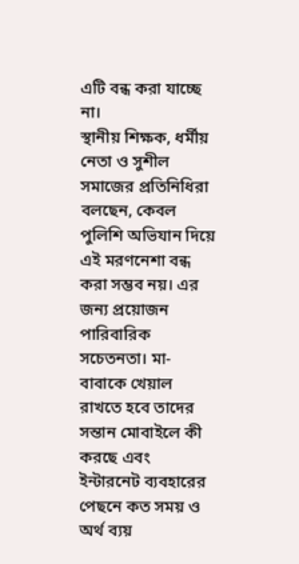এটি বন্ধ করা যাচ্ছে না।
স্থানীয় শিক্ষক, ধর্মীয় নেতা ও সুশীল সমাজের প্রতিনিধিরা বলছেন, কেবল পুলিশি অভিযান দিয়ে এই মরণনেশা বন্ধ করা সম্ভব নয়। এর জন্য প্রয়োজন পারিবারিক সচেতনতা। মা-বাবাকে খেয়াল রাখতে হবে তাদের সন্তান মোবাইলে কী করছে এবং ইন্টারনেট ব্যবহারের পেছনে কত সময় ও অর্থ ব্যয়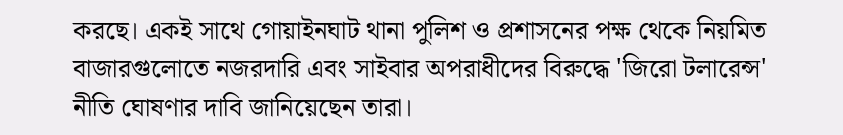করছে। একই সাথে গোয়াইনঘাট থানা পুলিশ ও প্রশাসনের পক্ষ থেকে নিয়মিত বাজারগুলোতে নজরদারি এবং সাইবার অপরাধীদের বিরুদ্ধে 'জিরো টলারেন্স' নীতি ঘোষণার দাবি জানিয়েছেন তারা।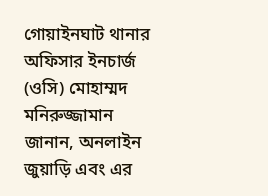গোয়াইনঘাট থানার অফিসার ইনচার্জ (ওসি) মোহাম্মদ মনিরুজ্জামান জানান, অনলাইন জুয়াড়ি এবং এর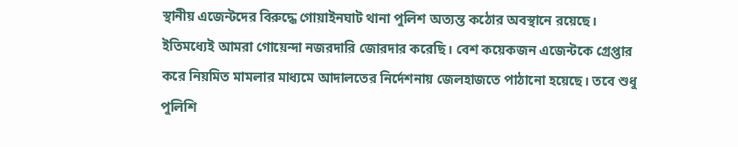স্থানীয় এজেন্টদের বিরুদ্ধে গোয়াইনঘাট থানা পুলিশ অত্যন্ত কঠোর অবস্থানে রয়েছে। ইতিমধ্যেই আমরা গোয়েন্দা নজরদারি জোরদার করেছি। বেশ কয়েকজন এজেন্টকে গ্রেপ্তার করে নিয়মিত মামলার মাধ্যমে আদালতের নির্দেশনায় জেলহাজতে পাঠানো হয়েছে। তবে শুধু পুলিশি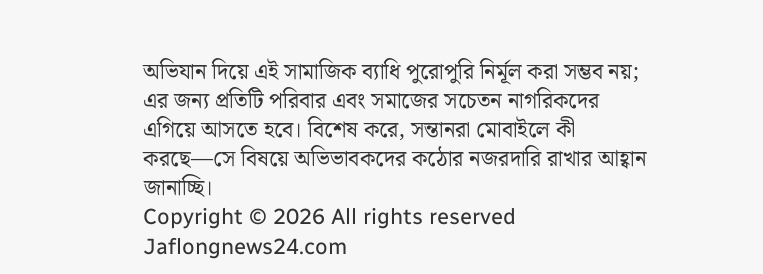অভিযান দিয়ে এই সামাজিক ব্যাধি পুরোপুরি নির্মূল করা সম্ভব নয়; এর জন্য প্রতিটি পরিবার এবং সমাজের সচেতন নাগরিকদের এগিয়ে আসতে হবে। বিশেষ করে, সন্তানরা মোবাইলে কী করছে—সে বিষয়ে অভিভাবকদের কঠোর নজরদারি রাখার আহ্বান জানাচ্ছি।
Copyright © 2026 All rights reserved Jaflongnews24.com